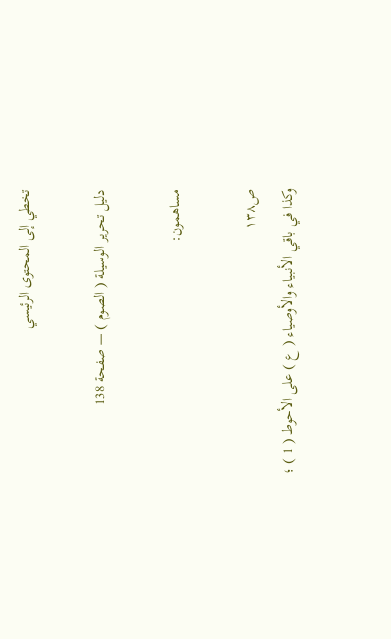تخطي إلى المحتوى الرئيسي

دليل تحرير الوسيلة ( الصوم ) — صفحة 138

مساهمون:

ص١٣٨
وكذا في باقي الأنبياء والأوصياء ( ع ) على الأحوط ( 1 ) ؛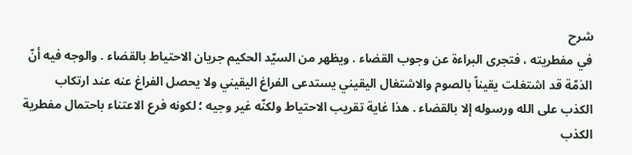شرح
في مفطريته ، فتجرى البراءة عن وجوب القضاء . ويظهر من السيّد الحكيم جريان الاحتياط بالقضاء . والوجه فيه أنّ الذمّة قد اشتغلت يقيناً بالصوم والاشتغال اليقيني يستدعى الفراغ اليقيني ولا يحصل الفراغ عنه عند ارتكاب الكذب على الله ورسوله إلا بالقضاء . هذا غاية تقريب الاحتياط ولكنّه غير وجيه ؛ لكونه فرع الاعتناء باحتمال مفطرية الكذب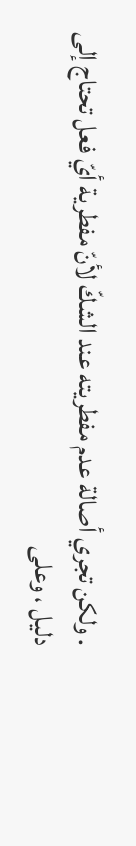. ولكن تجري أصالة عدم مفطريته عند الشكّ لأنّ مفطرية أيّ فعل تحتاج إلى دليل ، وعلى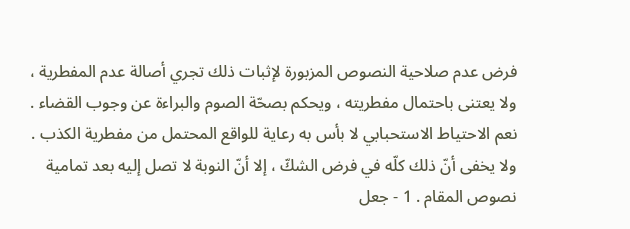فرض عدم صلاحية النصوص المزبورة لإثبات ذلك تجري أصالة عدم المفطرية ، ولا يعتنى باحتمال مفطريته ، ويحكم بصحّة الصوم والبراءة عن وجوب القضاء . نعم الاحتياط الاستحبابي لا بأس به رعاية للواقع المحتمل من مفطرية الكذب . ولا يخفى أنّ ذلك كلّه في فرض الشكّ ، إلا أنّ النوبة لا تصل إليه بعد تمامية نصوص المقام . 1 - جعل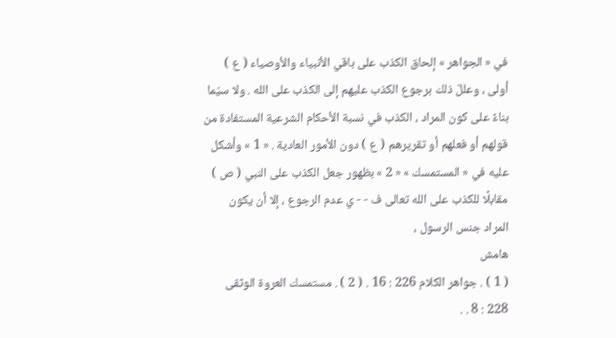في « الجواهر » إلحاق الكذب على باقي الأنبياء والأوصياء ( ع ) أولى ، وعللّ ذلك برجوع الكذب عليهم إلى الكذب على الله . ولا سيّما بناءً على كون المراد ، الكذب في نسبة الأحكام الشرعية المستفادة من قولهم أو فعلهم أو تقريرهم ( ع ) دون الأمور العادية . « 1 » وأشكل عليه في « المستمسك » « 2 » بظهور جعل الكذب على النبي ( ص ) مقابلًا للكذب على الله تعالى ف - - ي عدم الرجوع ، إلا أن يكون المراد جنس الرسول ،
هامش
( 1 ) . جواهر الكلام 226 : 16 . ( 2 ) . مستمسك العروة الوثقى 228 : 8 . .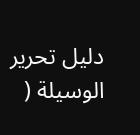دليل تحرير الوسيلة (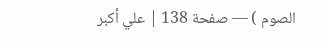الصوم ) — صفحة 138 | علي أكبر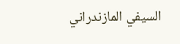السيفي المازندراني